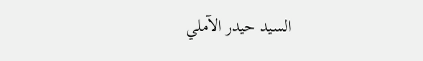السيد حيدر الآملي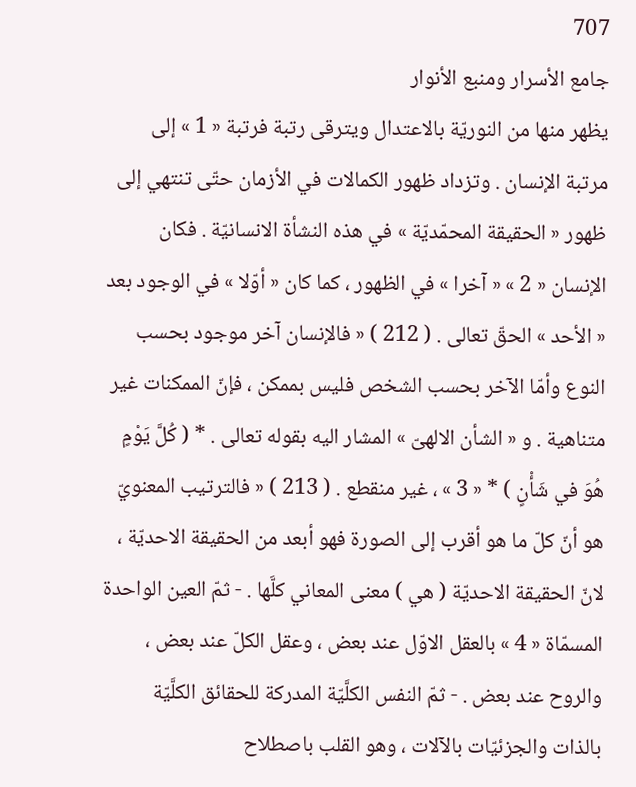707
جامع الأسرار ومنبع الأنوار
يظهر منها من النوريّة بالاعتدال ويترقى رتبة فرتبة « 1 » إلى مرتبة الإنسان . وتزداد ظهور الكمالات في الأزمان حتّى تنتهي إلى ظهور « الحقيقة المحمّديّة » في هذه النشأة الانسانيّة . فكان الإنسان « 2 » « آخرا » في الظهور ، كما كان « أوّلا » في الوجود بعد « الأحد » الحقّ تعالى . ( 212 ) « فالإنسان آخر موجود بحسب النوع وأمّا الآخر بحسب الشخص فليس بممكن ، فإنّ الممكنات غير متناهية . و « الشأن الالهىّ » المشار اليه بقوله تعالى . * ( كُلَّ يَوْمٍ هُوَ في شَأْنٍ ) * « 3 » ، غير منقطع . ( 213 ) « فالترتيب المعنويّ هو أنّ كلّ ما هو أقرب إلى الصورة فهو أبعد من الحقيقة الاحديّة ، لانّ الحقيقة الاحديّة ( هي ) معنى المعاني كلَّها . - ثمّ العين الواحدة المسمّاة « 4 » بالعقل الاوّل عند بعض ، وعقل الكلّ عند بعض ، والروح عند بعض . - ثمّ النفس الكلَّيّة المدركة للحقائق الكلَّيّة بالذات والجزئيّات بالآلات ، وهو القلب باصطلاح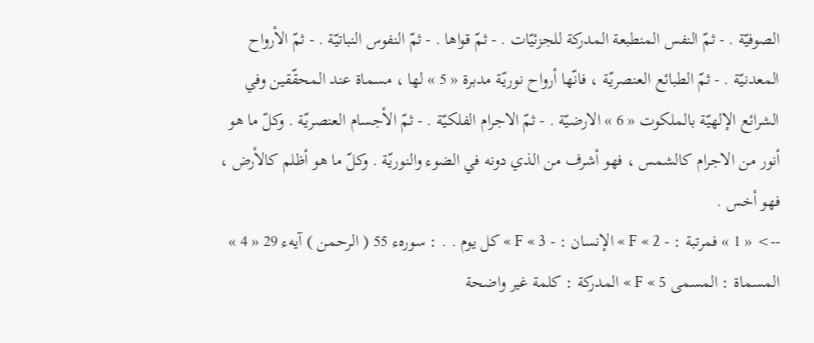الصوفيّة . - ثمّ النفس المنطبعة المدركة للجزئيّات . - ثمّ قواها . - ثمّ النفوس النباتيّة . - ثمّ الأرواح المعدنيّة . - ثمّ الطبائع العنصريّة ، فانّها أرواح نوريّة مدبرة « 5 » لها ، مسماة عند المحقّقين وفي الشرائع الإلهيّة بالملكوت « 6 » الارضيّة . - ثمّ الاجرام الفلكيّة . - ثمّ الأجسام العنصريّة . وكلّ ما هو أنور من الاجرام كالشمس ، فهو أشرف من الذي دونه في الضوء والنوريّة . وكلّ ما هو أظلم كالأرض ، فهو أخس .
--> « 1 » فمرتبة : - F « 2 » الإنسان : - F « 3 » كل يوم . . : سورهء 55 ( الرحمن ) آيهء 29 « 4 » المسماة : المسمى F « 5 » المدركة : كلمة غير واضحة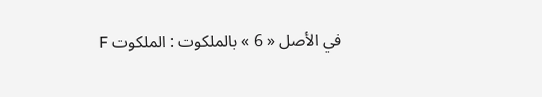في الأصل « 6 » بالملكوت : الملكوت F